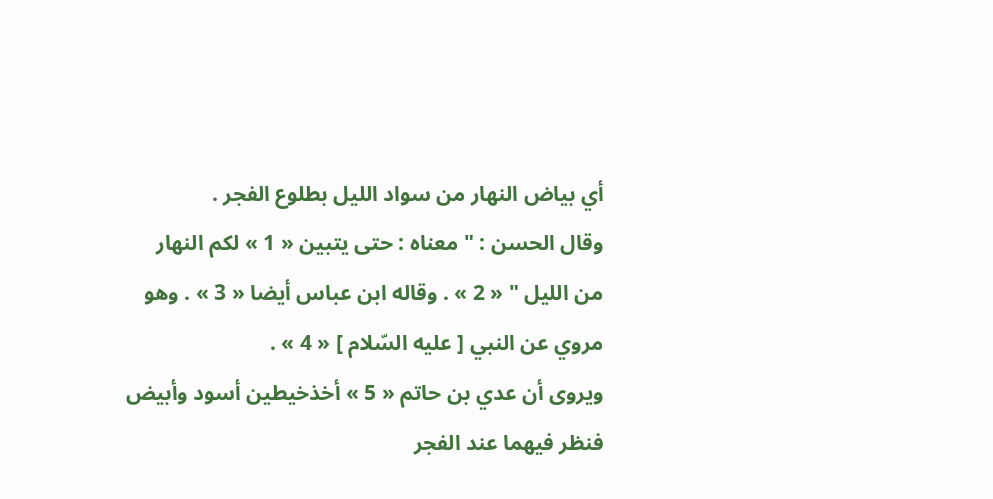أي بياض النهار من سواد الليل بطلوع الفجر .
وقال الحسن : " معناه : حتى يتبين « 1 » لكم النهار من الليل " « 2 » . وقاله ابن عباس أيضا « 3 » . وهو مروي عن النبي [ عليه السّلام ] « 4 » .
ويروى أن عدي بن حاتم « 5 » أخذخيطين أسود وأبيض فنظر فيهما عند الفجر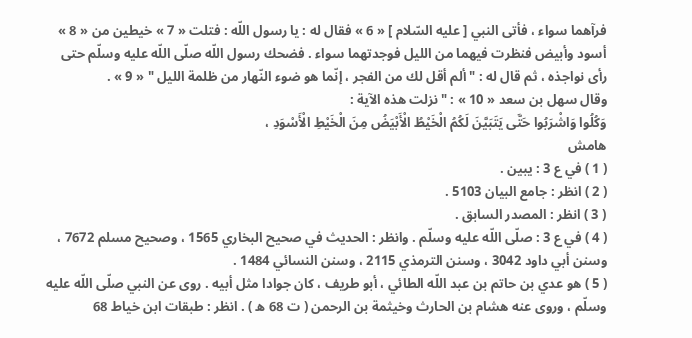فرآهما سواء ، فأتى النبي [ عليه السّلام ] « 6 » فقال له : يا رسول اللّه : فتلت « 7 » خيطين من « 8 » أسود وأبيض فنظرت فيهما من الليل فوجدتهما سواء . فضحك رسول اللّه صلّى اللّه عليه وسلّم حتى رأى نواجذه ، ثم قال له : " ألم أقل لك من الفجر ، إنّما هو ضوء النّهار من ظلمة الليل " « 9 » .
وقال سهل بن سعد « 10 » : " نزلت هذه الآية :
وَكُلُوا وَاشْرَبُوا حَتَّى يَتَبَيَّنَ لَكُمُ الْخَيْطُ الْأَبْيَضُ مِنَ الْخَيْطِ الْأَسْوَدِ ،
هامش
( 1 ) في ع 3 : يبين .
( 2 ) انظر : جامع البيان 5103 .
( 3 ) انظر : المصدر السابق .
( 4 ) في ع 3 : صلّى اللّه عليه وسلّم . وانظر : الحديث في صحيح البخاري 1565 ، وصحيح مسلم 7672 ، وسنن أبي داود 3042 ، وسنن الترمذي 2115 ، وسنن النسائي 1484 .
( 5 ) هو عدي بن حاتم بن عبد اللّه الطائي ، أبو طريف ، كان جوادا مثل أبيه . روى عن النبي صلّى اللّه عليه وسلّم ، وروى عنه هشام بن الحارث وخيثمة بن الرحمن ( ت 68 ه ) . انظر : طبقات ابن خياط 68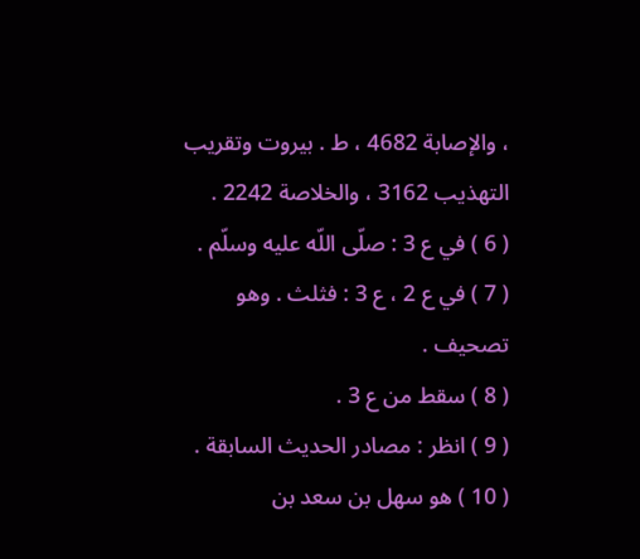، والإصابة 4682 ، ط . بيروت وتقريب التهذيب 3162 ، والخلاصة 2242 .
( 6 ) في ع 3 : صلّى اللّه عليه وسلّم .
( 7 ) في ع 2 ، ع 3 : فثلث . وهو تصحيف .
( 8 ) سقط من ع 3 .
( 9 ) انظر : مصادر الحديث السابقة .
( 10 ) هو سهل بن سعد بن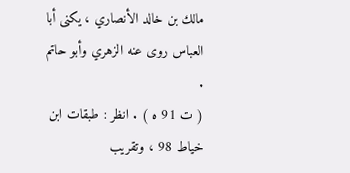مالك بن خالد الأنصاري ، يكنى أبا العباس روى عنه الزهري وأبو حاتم .
( ت 91 ه ) . انظر : طبقات ابن خياط 98 ، وتقريب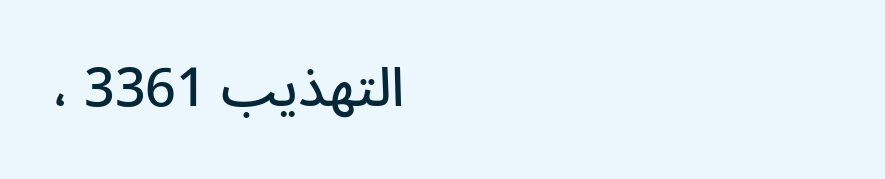التهذيب 3361 ،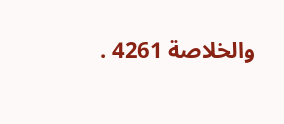والخلاصة 4261 .